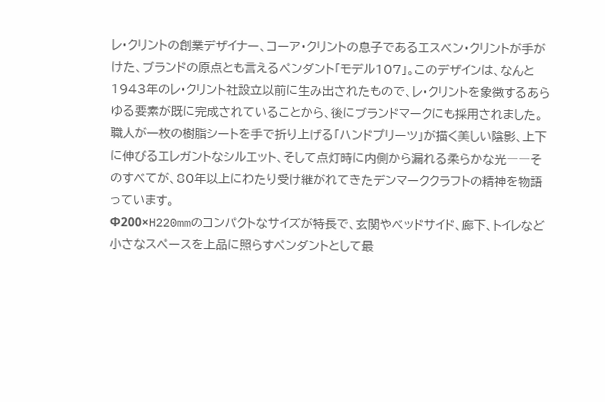レ・クリントの創業デザイナー、コーア・クリントの息子であるエスベン・クリントが手がけた、ブランドの原点とも言えるペンダント「モデル107」。このデザインは、なんと1943年のレ・クリント社設立以前に生み出されたもので、レ・クリントを象徴するあらゆる要素が既に完成されていることから、後にブランドマークにも採用されました。職人が一枚の樹脂シートを手で折り上げる「ハンドプリーツ」が描く美しい陰影、上下に伸びるエレガントなシルエット、そして点灯時に内側から漏れる柔らかな光――そのすべてが、80年以上にわたり受け継がれてきたデンマーククラフトの精神を物語っています。
Φ200×H220mmのコンパクトなサイズが特長で、玄関やベッドサイド、廊下、トイレなど小さなスペースを上品に照らすペンダントとして最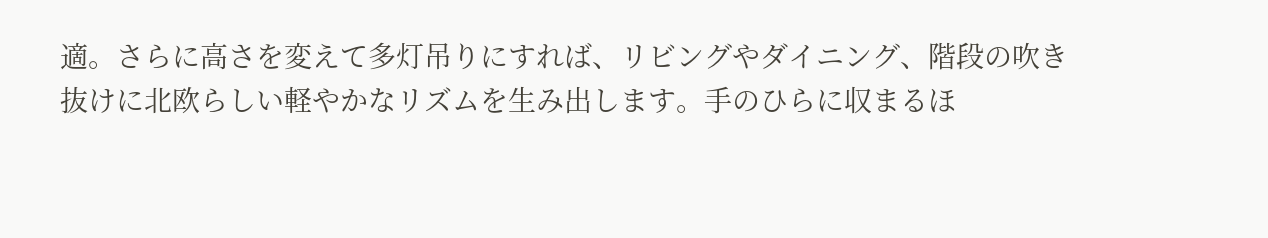適。さらに高さを変えて多灯吊りにすれば、リビングやダイニング、階段の吹き抜けに北欧らしい軽やかなリズムを生み出します。手のひらに収まるほ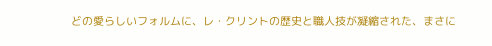どの愛らしいフォルムに、レ・クリントの歴史と職人技が凝縮された、まさに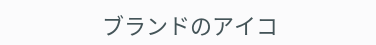ブランドのアイコ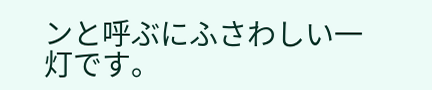ンと呼ぶにふさわしい一灯です。